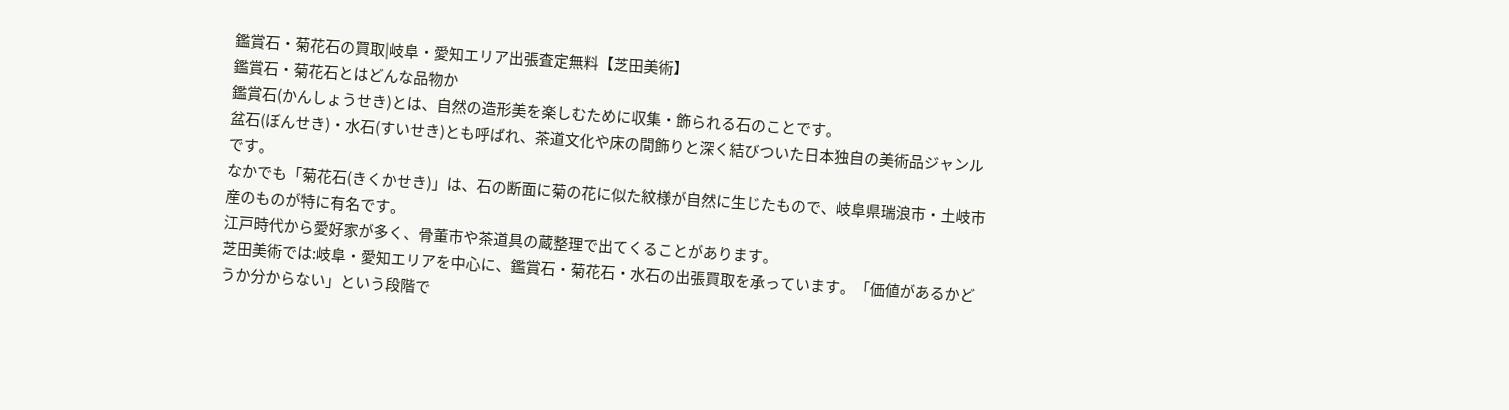鑑賞石・菊花石の買取|岐阜・愛知エリア出張査定無料【芝田美術】
鑑賞石・菊花石とはどんな品物か
鑑賞石(かんしょうせき)とは、自然の造形美を楽しむために収集・飾られる石のことです。
盆石(ぼんせき)・水石(すいせき)とも呼ばれ、茶道文化や床の間飾りと深く結びついた日本独自の美術品ジャンルです。
なかでも「菊花石(きくかせき)」は、石の断面に菊の花に似た紋様が自然に生じたもので、岐阜県瑞浪市・土岐市産のものが特に有名です。
江戸時代から愛好家が多く、骨董市や茶道具の蔵整理で出てくることがあります。
芝田美術では:岐阜・愛知エリアを中心に、鑑賞石・菊花石・水石の出張買取を承っています。「価値があるかどうか分からない」という段階で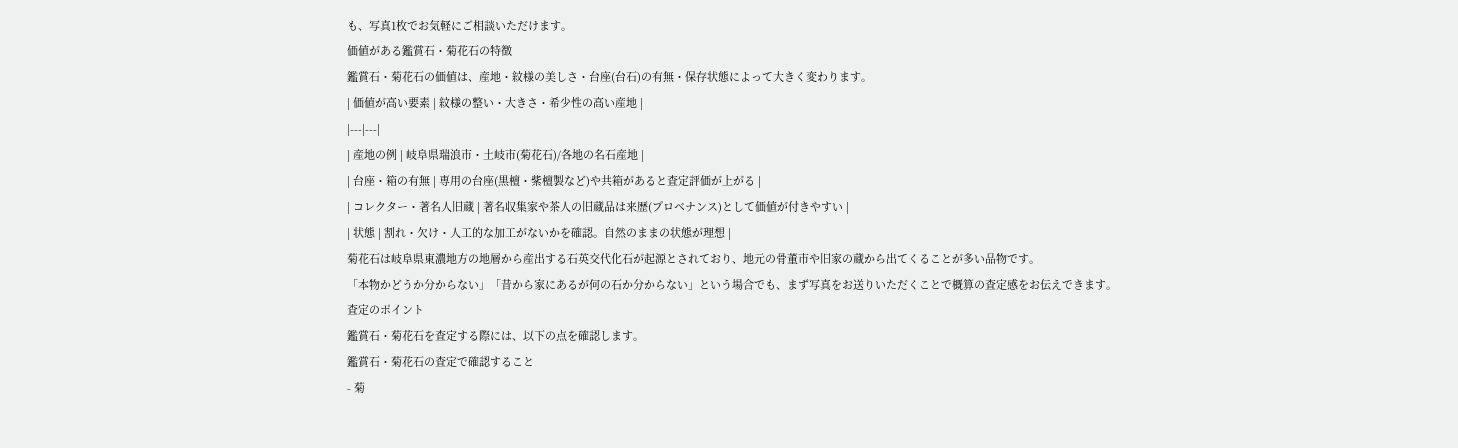も、写真1枚でお気軽にご相談いただけます。
価値がある鑑賞石・菊花石の特徴
鑑賞石・菊花石の価値は、産地・紋様の美しさ・台座(台石)の有無・保存状態によって大きく変わります。
| 価値が高い要素 | 紋様の整い・大きさ・希少性の高い産地 |
|---|---|
| 産地の例 | 岐阜県瑞浪市・土岐市(菊花石)/各地の名石産地 |
| 台座・箱の有無 | 専用の台座(黒檀・紫檀製など)や共箱があると査定評価が上がる |
| コレクター・著名人旧蔵 | 著名収集家や茶人の旧蔵品は来歴(プロベナンス)として価値が付きやすい |
| 状態 | 割れ・欠け・人工的な加工がないかを確認。自然のままの状態が理想 |
菊花石は岐阜県東濃地方の地層から産出する石英交代化石が起源とされており、地元の骨董市や旧家の蔵から出てくることが多い品物です。
「本物かどうか分からない」「昔から家にあるが何の石か分からない」という場合でも、まず写真をお送りいただくことで概算の査定感をお伝えできます。
査定のポイント
鑑賞石・菊花石を査定する際には、以下の点を確認します。
鑑賞石・菊花石の査定で確認すること
- 菊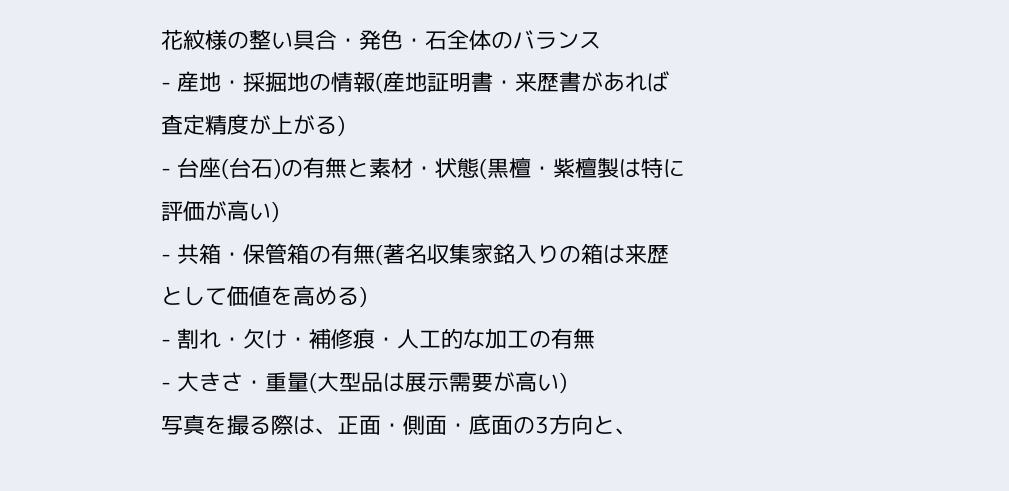花紋様の整い具合・発色・石全体のバランス
- 産地・採掘地の情報(産地証明書・来歴書があれば査定精度が上がる)
- 台座(台石)の有無と素材・状態(黒檀・紫檀製は特に評価が高い)
- 共箱・保管箱の有無(著名収集家銘入りの箱は来歴として価値を高める)
- 割れ・欠け・補修痕・人工的な加工の有無
- 大きさ・重量(大型品は展示需要が高い)
写真を撮る際は、正面・側面・底面の3方向と、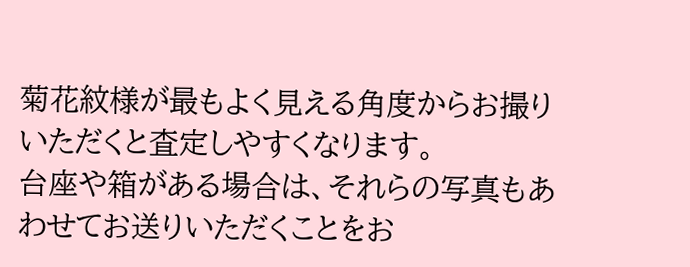菊花紋様が最もよく見える角度からお撮りいただくと査定しやすくなります。
台座や箱がある場合は、それらの写真もあわせてお送りいただくことをお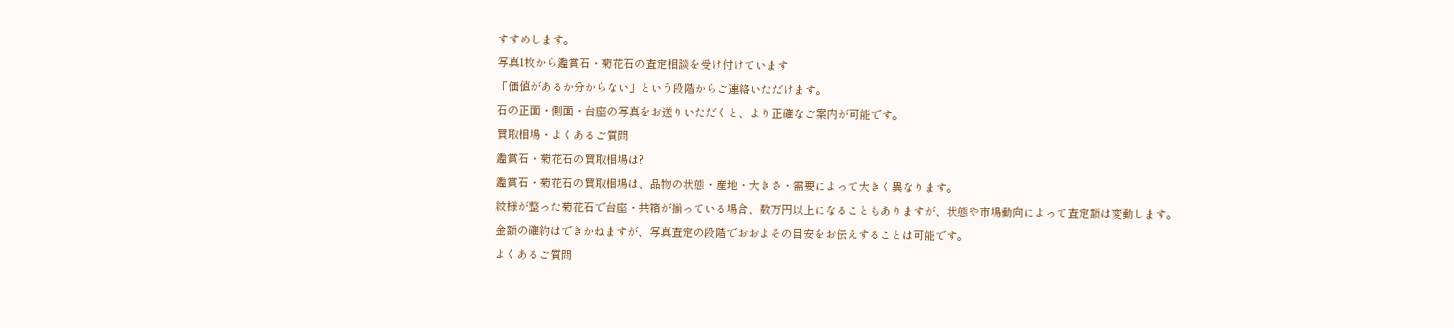すすめします。
写真1枚から鑑賞石・菊花石の査定相談を受け付けています
「価値があるか分からない」という段階からご連絡いただけます。
石の正面・側面・台座の写真をお送りいただくと、より正確なご案内が可能です。
買取相場・よくあるご質問
鑑賞石・菊花石の買取相場は?
鑑賞石・菊花石の買取相場は、品物の状態・産地・大きさ・需要によって大きく異なります。
紋様が整った菊花石で台座・共箱が揃っている場合、数万円以上になることもありますが、状態や市場動向によって査定額は変動します。
金額の確約はできかねますが、写真査定の段階でおおよその目安をお伝えすることは可能です。
よくあるご質問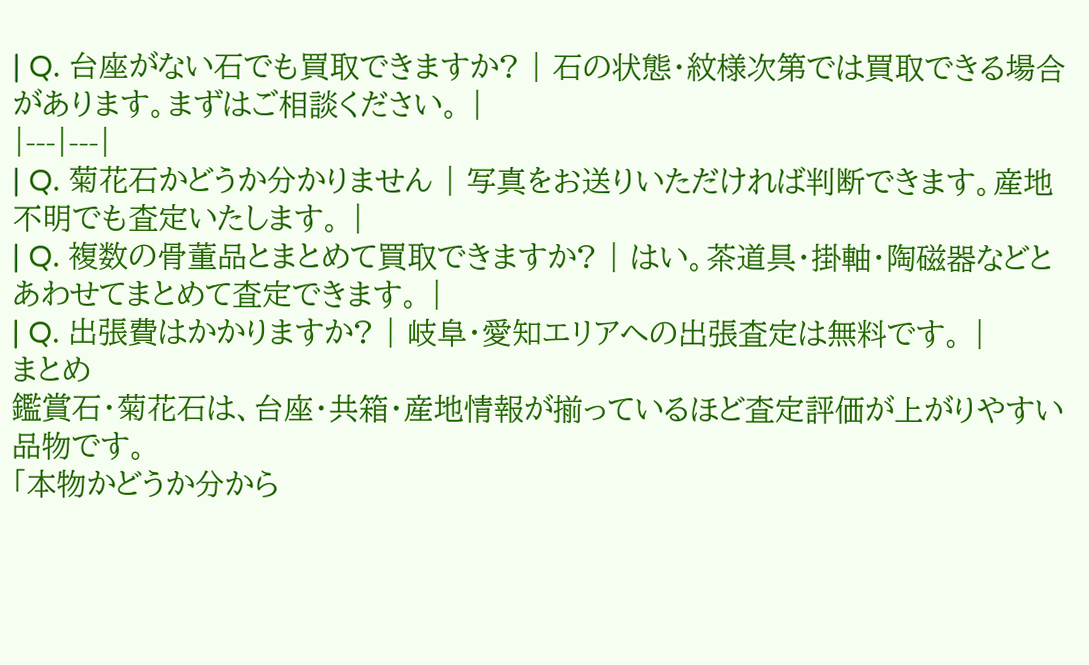| Q. 台座がない石でも買取できますか? | 石の状態・紋様次第では買取できる場合があります。まずはご相談ください。 |
|---|---|
| Q. 菊花石かどうか分かりません | 写真をお送りいただければ判断できます。産地不明でも査定いたします。 |
| Q. 複数の骨董品とまとめて買取できますか? | はい。茶道具・掛軸・陶磁器などとあわせてまとめて査定できます。 |
| Q. 出張費はかかりますか? | 岐阜・愛知エリアへの出張査定は無料です。 |
まとめ
鑑賞石・菊花石は、台座・共箱・産地情報が揃っているほど査定評価が上がりやすい品物です。
「本物かどうか分から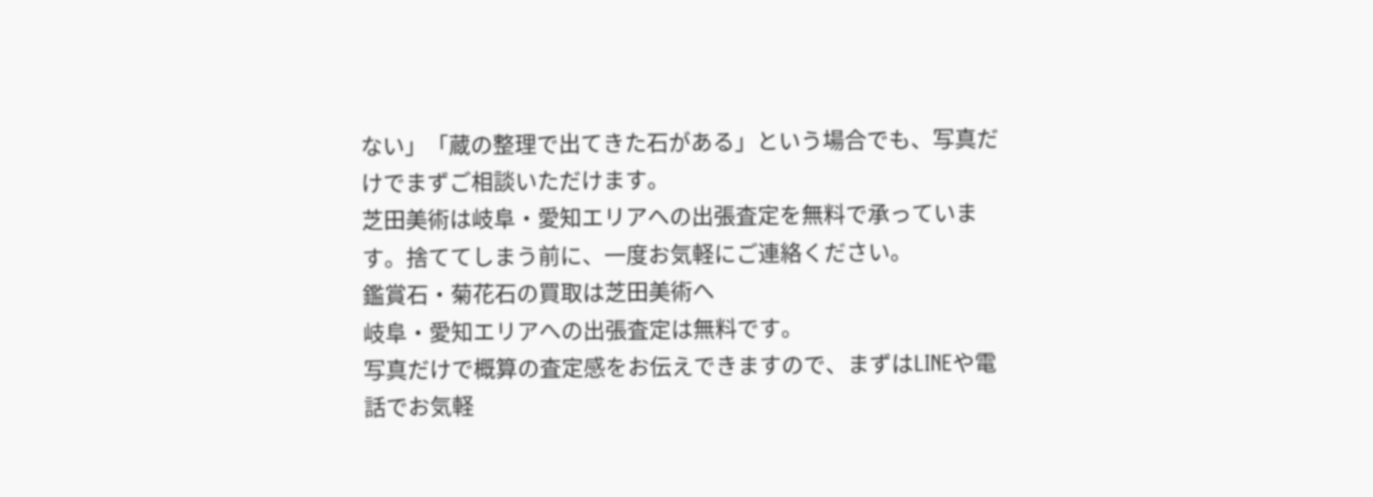ない」「蔵の整理で出てきた石がある」という場合でも、写真だけでまずご相談いただけます。
芝田美術は岐阜・愛知エリアへの出張査定を無料で承っています。捨ててしまう前に、一度お気軽にご連絡ください。
鑑賞石・菊花石の買取は芝田美術へ
岐阜・愛知エリアへの出張査定は無料です。
写真だけで概算の査定感をお伝えできますので、まずはLINEや電話でお気軽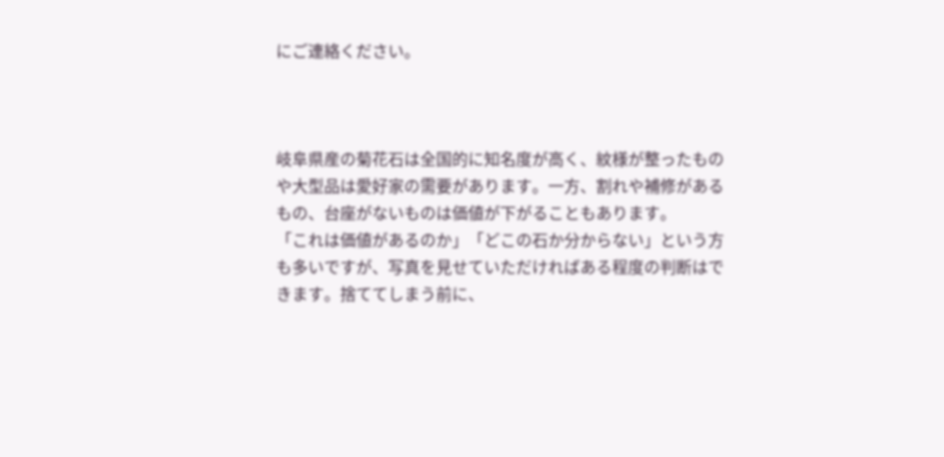にご連絡ください。



岐阜県産の菊花石は全国的に知名度が高く、紋様が整ったものや大型品は愛好家の需要があります。一方、割れや補修があるもの、台座がないものは価値が下がることもあります。
「これは価値があるのか」「どこの石か分からない」という方も多いですが、写真を見せていただければある程度の判断はできます。捨ててしまう前に、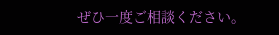ぜひ一度ご相談ください。